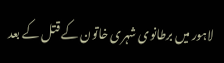لاہور میں برطانوی شہری خاتون کے قتل کے بعد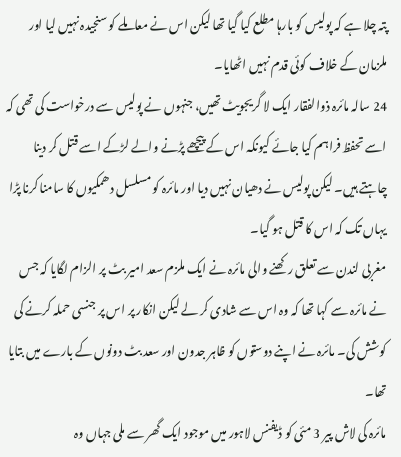پتہ چلا ہے کہ پولیس کو بارہا مطلع کیا گیا تھا لیکن اس نے معاملے کو سنجیدہ نہیں لیا اور ملزمان کے خلاف کوئی قدم نہیں اٹھایا۔
24 سالہ مائرہ ذوالفقار ایک لا گریجویٹ تھیں، جنہوں نے پولیس سے درخواست کی تھی کہ اسے تحفظ فراہم کیا جائے کیونکہ اس کے پیچھے پڑنے والے لڑکے اسے قتل کر دینا چاہتے ہیں۔ لیکن پولیس نے دھیان نہیں دیا اور مائرہ کو مسلسل دھمکیوں کا سامنا کرنا پڑا یہاں تک کہ اس کا قتل ہو گیا۔
مغربی لندن سے تعلق رکھنے والی مائرہ نے ایک ملزم سعد امیر بٹ پر الزام لگایا کہ جس نے مائرہ سے کہا تھا کہ وہ اس سے شادی کر لے لیکن انکار پر اس پر جنسی حملہ کرنے کی کوشش کی۔ مائرہ نے اپنے دوستوں کو ظاہر جدون اور سعد بٹ دونوں کے بارے میں بتایا تھا۔
مائرہ کی لاش پیر 3 مئی کو ڈیفنس لاہور میں موجود ایک گھر سے ملی جہاں وہ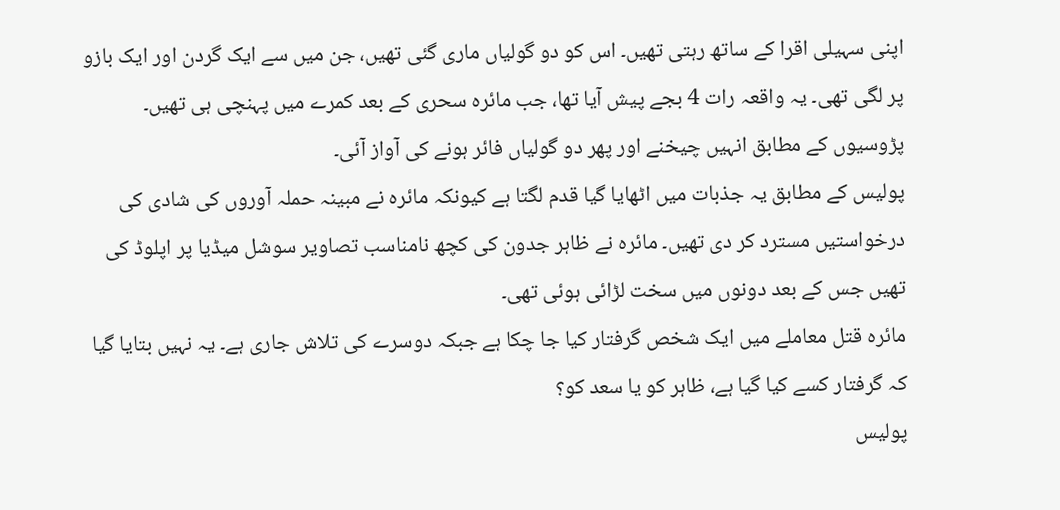اپنی سہیلی اقرا کے ساتھ رہتی تھیں۔ اس کو دو گولیاں ماری گئی تھیں، جن میں سے ایک گردن اور ایک بازو پر لگی تھی۔ یہ واقعہ رات 4 بجے پیش آیا تھا، جب مائرہ سحری کے بعد کمرے میں پہنچی ہی تھیں۔ پڑوسیوں کے مطابق انہیں چیخنے اور پھر دو گولیاں فائر ہونے کی آواز آئی۔
پولیس کے مطابق یہ جذبات میں اٹھایا گیا قدم لگتا ہے کیونکہ مائرہ نے مبینہ حملہ آوروں کی شادی کی درخواستیں مسترد کر دی تھیں۔ مائرہ نے ظاہر جدون کی کچھ نامناسب تصاویر سوشل میڈیا پر اپلوڈ کی تھیں جس کے بعد دونوں میں سخت لڑائی ہوئی تھی۔
مائرہ قتل معاملے میں ایک شخص گرفتار کیا جا چکا ہے جبکہ دوسرے کی تلاش جاری ہے۔ یہ نہیں بتایا گیا کہ گرفتار کسے کیا گیا ہے، ظاہر کو یا سعد کو؟
پولیس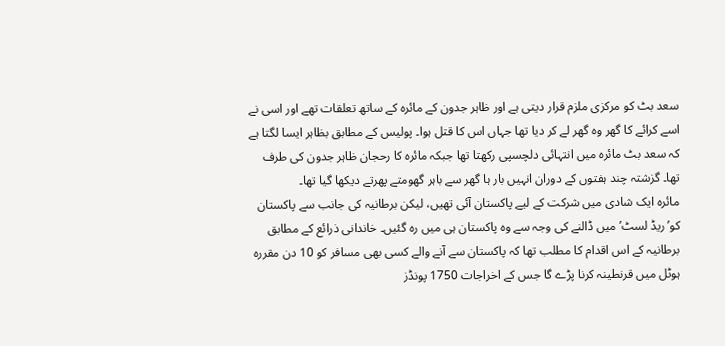سعد بٹ کو مرکزی ملزم قرار دیتی ہے اور ظاہر جدون کے مائرہ کے ساتھ تعلقات تھے اور اسی نے اسے کرائے کا گھر وہ گھر لے کر دیا تھا جہاں اس کا قتل ہوا۔ پولیس کے مطابق بظاہر ایسا لگتا ہے کہ سعد بٹ مائرہ میں انتہائی دلچسپی رکھتا تھا جبکہ مائرہ کا رحجان ظاہر جدون کی طرف تھا۔ گزشتہ چند ہفتوں کے دوران انہیں بار ہا گھر سے باہر گھومتے پھرتے دیکھا گیا تھا۔
مائرہ ایک شادی میں شرکت کے لیے پاکستان آئی تھیں، لیکن برطانیہ کی جانب سے پاکستان کو’ریڈ لسٹ’ میں ڈالنے کی وجہ سے وہ پاکستان ہی میں رہ گئیں۔ خاندانی ذرائع کے مطابق برطانیہ کے اس اقدام کا مطلب تھا کہ پاکستان سے آنے والے کسی بھی مسافر کو 10 دن مقررہ ہوٹل میں قرنطینہ کرنا پڑے گا جس کے اخراجات 1750 پونڈز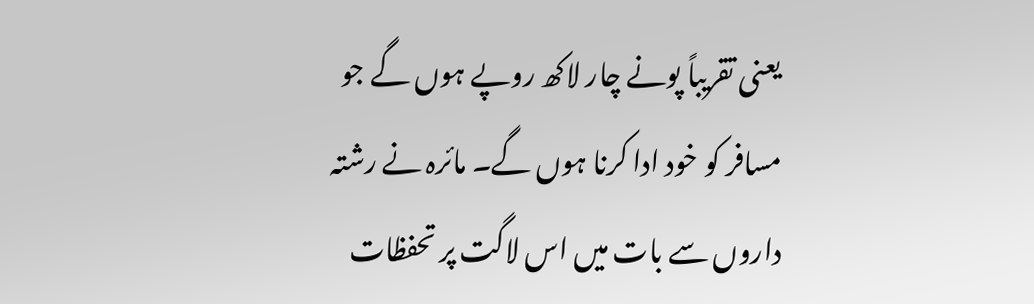یعنی تقریباً پونے چار لاکھ روپے ہوں گے جو مسافر کو خود ادا کرنا ہوں گے۔ مائرہ نے رشتہ داروں سے بات میں اس لاگت پر تحفظات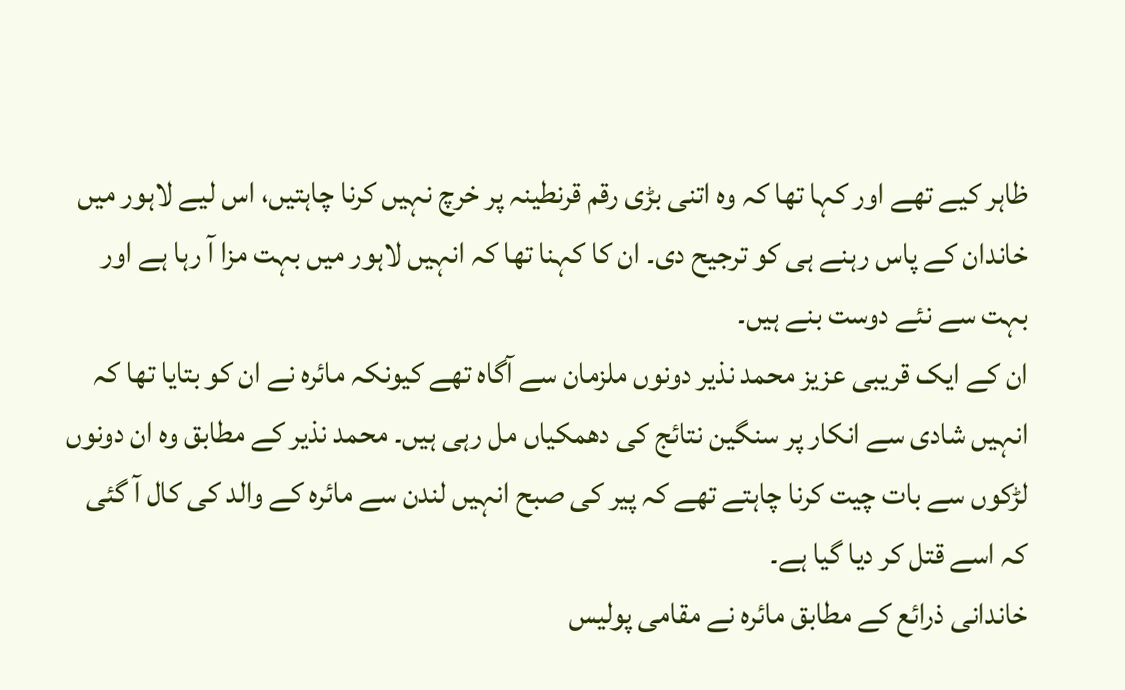ظاہر کیے تھے اور کہا تھا کہ وہ اتنی بڑی رقم قرنطینہ پر خرچ نہیں کرنا چاہتیں، اس لیے لاہور میں خاندان کے پاس رہنے ہی کو ترجیح دی۔ ان کا کہنا تھا کہ انہیں لاہور میں بہت مزا آ رہا ہے اور بہت سے نئے دوست بنے ہیں۔
ان کے ایک قریبی عزیز محمد نذیر دونوں ملزمان سے آگاہ تھے کیونکہ مائرہ نے ان کو بتایا تھا کہ انہیں شادی سے انکار پر سنگین نتائج کی دھمکیاں مل رہی ہیں۔ محمد نذیر کے مطابق وہ ان دونوں لڑکوں سے بات چیت کرنا چاہتے تھے کہ پیر کی صبح انہیں لندن سے مائرہ کے والد کی کال آ گئی کہ اسے قتل کر دیا گیا ہے۔
خاندانی ذرائع کے مطابق مائرہ نے مقامی پولیس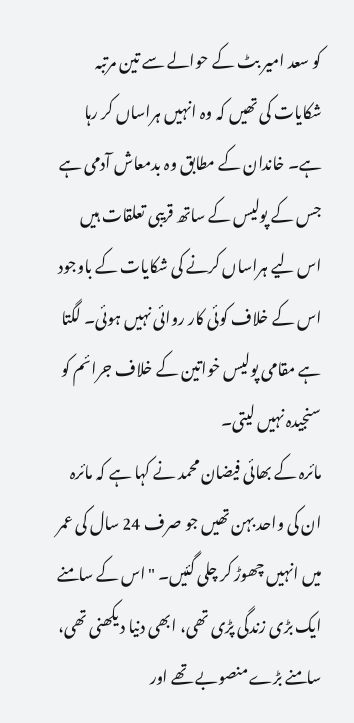کو سعد امیر بٹ کے حوالے سے تین مرتبہ شکایات کی تھیں کہ وہ انہیں ہراساں کر رہا ہے۔ خاندان کے مطابق وہ بدمعاش آدمی ہے جس کے پولیس کے ساتھ قریبی تعلقات ہیں اس لیے ہراساں کرنے کی شکایات کے باوجود اس کے خلاف کوئی کار روائی نہیں ہوئی۔ لگتا ہے مقامی پولیس خواتین کے خلاف جرائم کو سنجیدہ نہیں لیتی۔
مائرہ کے بھائی فیضان محمد نے کہا ہے کہ مائرہ ان کی واحد بہن تھیں جو صرف 24 سال کی عمر میں انہیں چھوڑ کر چلی گئیں۔ "اس کے سامنے ایک بڑی زندگی پڑی تھی، ابھی دنیا دیکھنی تھی، سامنے بڑے منصوبے تھے اور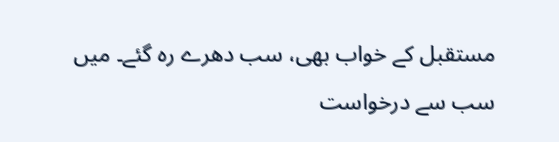مستقبل کے خواب بھی، سب دھرے رہ گئے۔ میں سب سے درخواست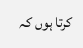کرتا ہوں کہ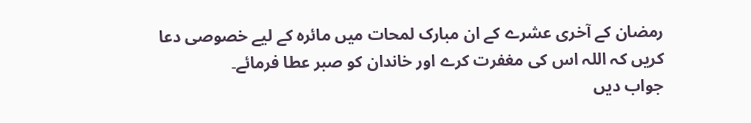رمضان کے آخری عشرے کے ان مبارک لمحات میں مائرہ کے لیے خصوصی دعا کریں کہ اللہ اس کی مغفرت کرے اور خاندان کو صبر عطا فرمائے۔
جواب دیں